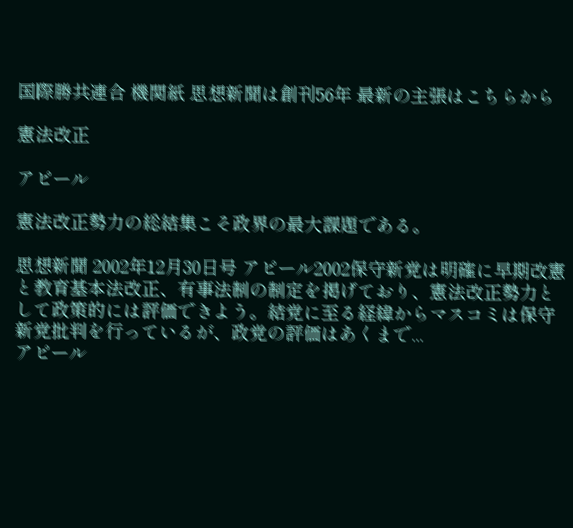国際勝共連合 機関紙 思想新聞は創刊56年 最新の主張はこちらから

憲法改正

アピール

憲法改正勢力の総結集こそ政界の最大課題である。

思想新聞 2002年12月30日号 アピール2002保守新党は明確に早期改憲と教育基本法改正、有事法制の制定を掲げており、憲法改正勢力として政策的には評価できよう。結党に至る経緯からマスコミは保守新党批判を行っているが、政党の評価はあくまで...
アピール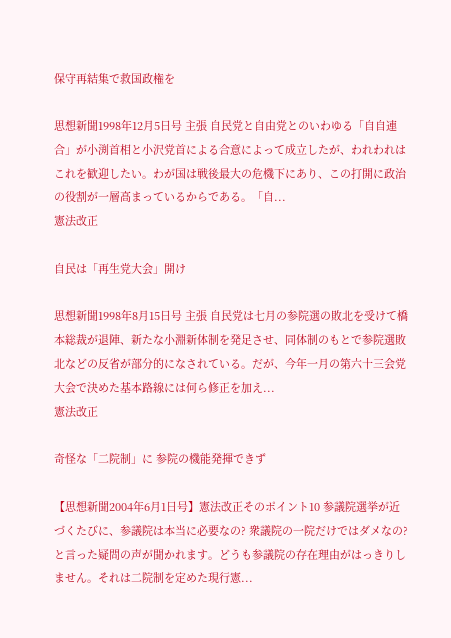保守再結集で救国政権を

思想新聞1998年12月5日号 主張 自民党と自由党とのいわゆる「自自連合」が小渕首相と小沢党首による合意によって成立したが、われわれはこれを歓迎したい。わが国は戦後最大の危機下にあり、この打開に政治の役割が一層高まっているからである。「自...
憲法改正

自民は「再生党大会」開け

思想新聞1998年8月15日号 主張 自民党は七月の参院選の敗北を受けて橋本総裁が退陣、新たな小淵新体制を発足させ、同体制のもとで参院選敗北などの反省が部分的になされている。だが、今年一月の第六十三会党大会で決めた基本路線には何ら修正を加え...
憲法改正

奇怪な「二院制」に 参院の機能発揮できず

【思想新聞2004年6月1日号】憲法改正そのポイント10 参議院選挙が近づくたびに、参議院は本当に必要なの? 衆議院の一院だけではダメなの? と言った疑問の声が聞かれます。どうも参議院の存在理由がはっきりしません。それは二院制を定めた現行憲...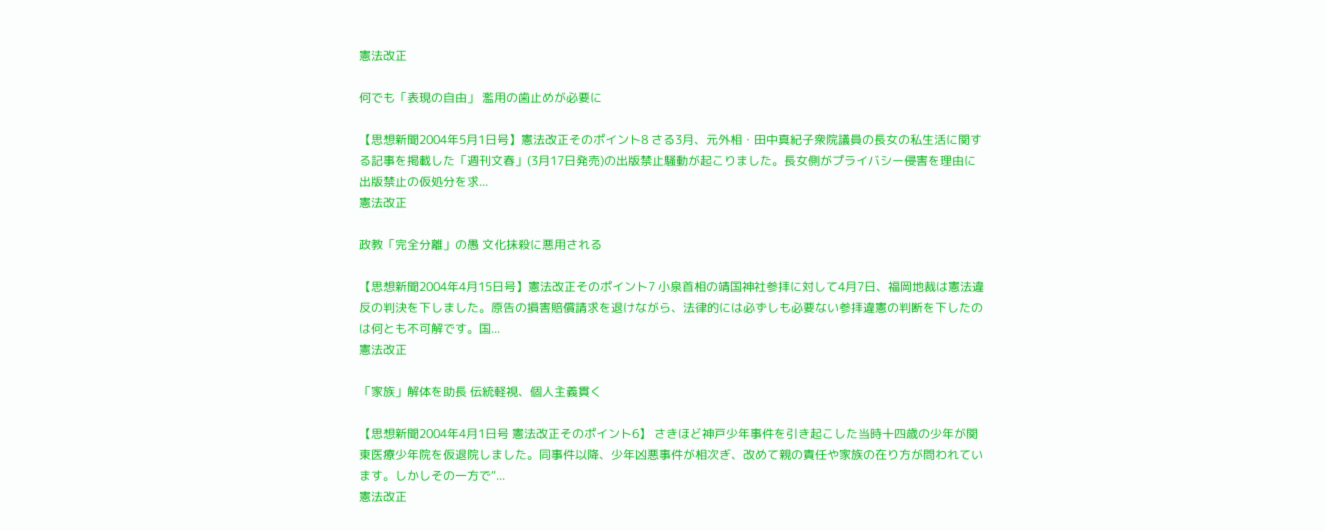憲法改正

何でも「表現の自由」 濫用の歯止めが必要に

【思想新聞2004年5月1日号】憲法改正そのポイント8 さる3月、元外相・田中真紀子衆院議員の長女の私生活に関する記事を掲載した「週刊文春」(3月17日発売)の出版禁止騒動が起こりました。長女側がプライバシー侵害を理由に出版禁止の仮処分を求...
憲法改正

政教「完全分離」の愚 文化抹殺に悪用される

【思想新聞2004年4月15日号】憲法改正そのポイント7 小泉首相の靖国神社参拝に対して4月7日、福岡地裁は憲法違反の判決を下しました。原告の損害賠償請求を退けながら、法律的には必ずしも必要ない参拝違憲の判断を下したのは何とも不可解です。国...
憲法改正

「家族」解体を助長 伝統軽視、個人主義貫く

【思想新聞2004年4月1日号 憲法改正そのポイント6】 さきほど神戸少年事件を引き起こした当時十四歳の少年が関東医療少年院を仮退院しました。同事件以降、少年凶悪事件が相次ぎ、改めて親の責任や家族の在り方が問われています。しかしその一方で“...
憲法改正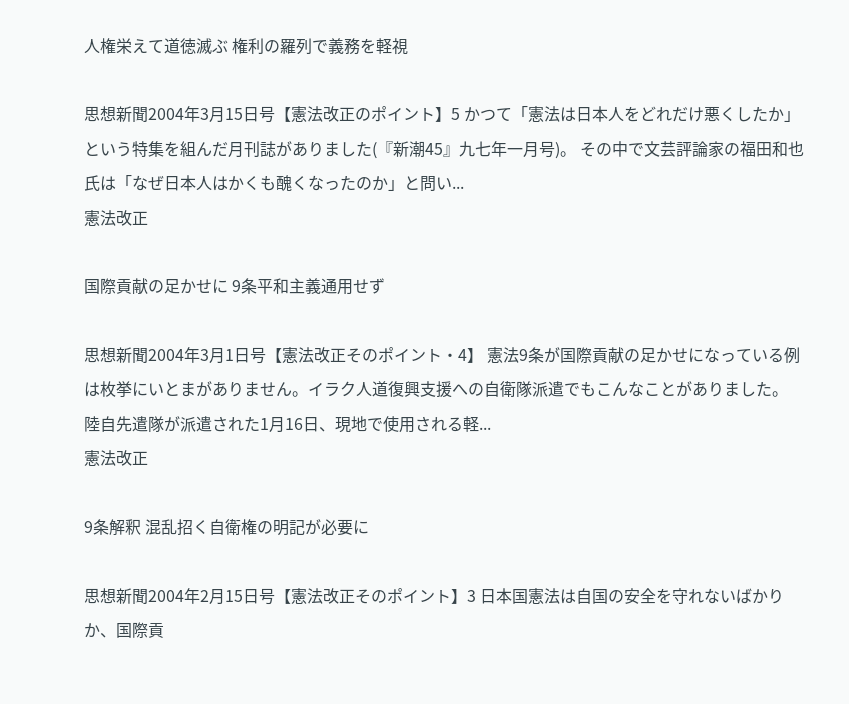人権栄えて道徳滅ぶ 権利の羅列で義務を軽視

思想新聞2004年3月15日号【憲法改正のポイント】5 かつて「憲法は日本人をどれだけ悪くしたか」という特集を組んだ月刊誌がありました(『新潮45』九七年一月号)。 その中で文芸評論家の福田和也氏は「なぜ日本人はかくも醜くなったのか」と問い...
憲法改正

国際貢献の足かせに 9条平和主義通用せず

思想新聞2004年3月1日号【憲法改正そのポイント・4】 憲法9条が国際貢献の足かせになっている例は枚挙にいとまがありません。イラク人道復興支援への自衛隊派遣でもこんなことがありました。 陸自先遣隊が派遣された1月16日、現地で使用される軽...
憲法改正

9条解釈 混乱招く自衛権の明記が必要に

思想新聞2004年2月15日号【憲法改正そのポイント】3 日本国憲法は自国の安全を守れないばかりか、国際貢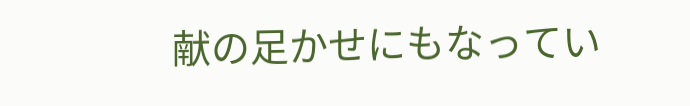献の足かせにもなってい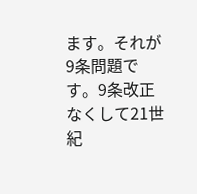ます。それが9条問題です。9条改正なくして21世紀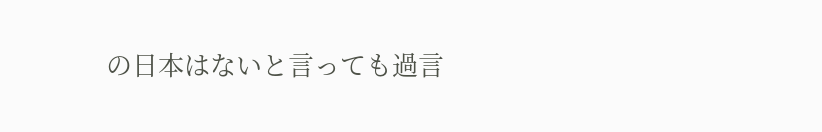の日本はないと言っても過言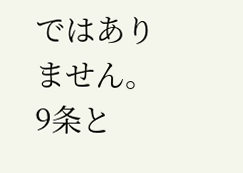ではありません。 9条と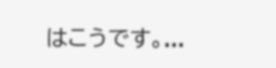はこうです。...